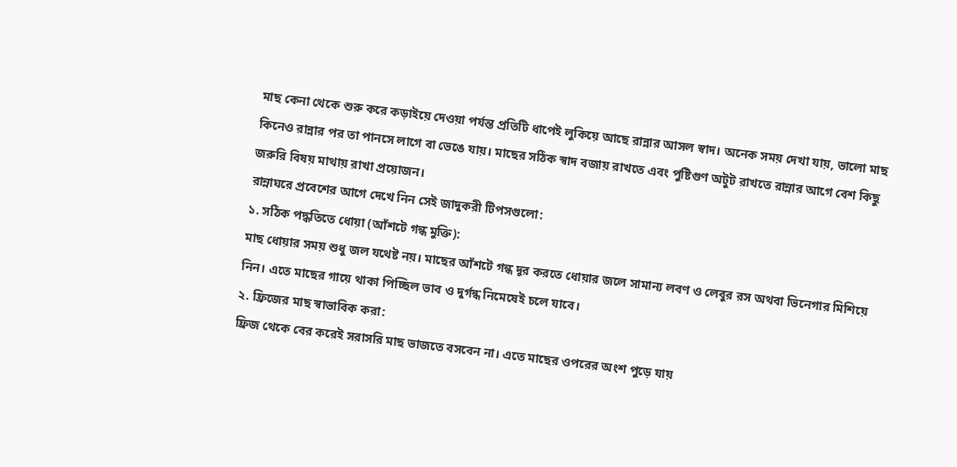মাছ কেনা থেকে শুরু করে কড়াইয়ে দেওয়া পর্যন্ত প্রতিটি ধাপেই লুকিয়ে আছে রান্নার আসল স্বাদ। অনেক সময় দেখা যায়, ভালো মাছ কিনেও রান্নার পর তা পানসে লাগে বা ভেঙে যায়। মাছের সঠিক স্বাদ বজায় রাখতে এবং পুষ্টিগুণ অটুট রাখতে রান্নার আগে বেশ কিছু জরুরি বিষয় মাথায় রাখা প্রয়োজন।
রান্নাঘরে প্রবেশের আগে দেখে নিন সেই জাদুকরী টিপসগুলো:
১. সঠিক পদ্ধতিতে ধোয়া (আঁশটে গন্ধ মুক্তি):
মাছ ধোয়ার সময় শুধু জল যথেষ্ট নয়। মাছের আঁশটে গন্ধ দূর করতে ধোয়ার জলে সামান্য লবণ ও লেবুর রস অথবা ভিনেগার মিশিয়ে নিন। এতে মাছের গায়ে থাকা পিচ্ছিল ভাব ও দুর্গন্ধ নিমেষেই চলে যাবে।
২. ফ্রিজের মাছ স্বাভাবিক করা:
ফ্রিজ থেকে বের করেই সরাসরি মাছ ভাজতে বসবেন না। এতে মাছের ওপরের অংশ পুড়ে যায়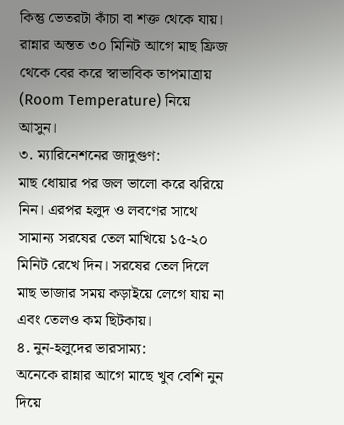কিন্তু ভেতরটা কাঁচা বা শক্ত থেকে যায়। রান্নার অন্তত ৩০ মিনিট আগে মাছ ফ্রিজ থেকে বের করে স্বাভাবিক তাপমাত্রায় (Room Temperature) নিয়ে আসুন।
৩. ম্যারিনেশনের জাদুগুণ:
মাছ ধোয়ার পর জল ভালো করে ঝরিয়ে নিন। এরপর হলুদ ও লবণের সাথে সামান্য সরষের তেল মাখিয়ে ১৫-২০ মিনিট রেখে দিন। সরষের তেল দিলে মাছ ভাজার সময় কড়াইয়ে লেগে যায় না এবং তেলও কম ছিটকায়।
৪. নুন-হলুদের ভারসাম্য:
অনেকে রান্নার আগে মাছে খুব বেশি নুন দিয়ে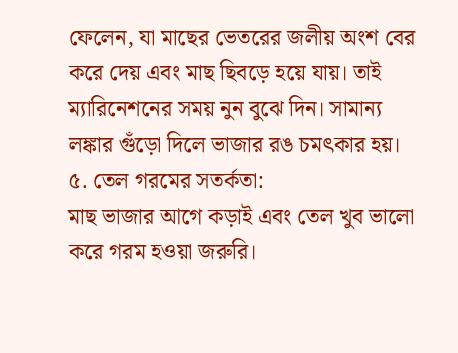ফেলেন, যা মাছের ভেতরের জলীয় অংশ বের করে দেয় এবং মাছ ছিবড়ে হয়ে যায়। তাই ম্যারিনেশনের সময় নুন বুঝে দিন। সামান্য লঙ্কার গুঁড়ো দিলে ভাজার রঙ চমৎকার হয়।
৫. তেল গরমের সতর্কতা:
মাছ ভাজার আগে কড়াই এবং তেল খুব ভালো করে গরম হওয়া জরুরি।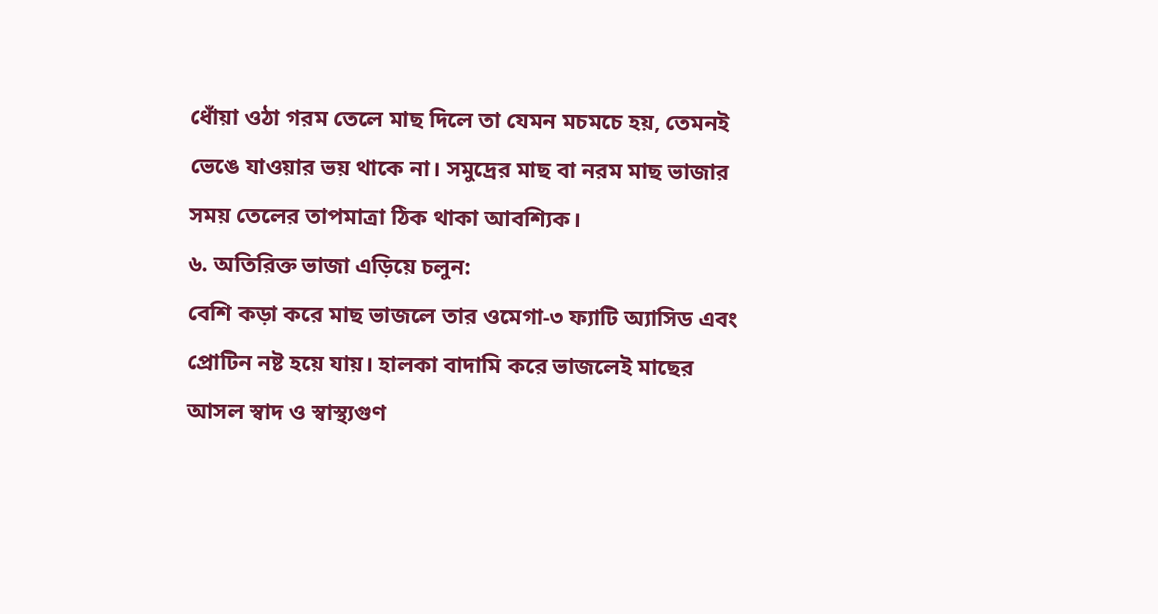ধোঁয়া ওঠা গরম তেলে মাছ দিলে তা যেমন মচমচে হয়, তেমনই ভেঙে যাওয়ার ভয় থাকে না। সমুদ্রের মাছ বা নরম মাছ ভাজার সময় তেলের তাপমাত্রা ঠিক থাকা আবশ্যিক।
৬. অতিরিক্ত ভাজা এড়িয়ে চলুন:
বেশি কড়া করে মাছ ভাজলে তার ওমেগা-৩ ফ্যাটি অ্যাসিড এবং প্রোটিন নষ্ট হয়ে যায়। হালকা বাদামি করে ভাজলেই মাছের আসল স্বাদ ও স্বাস্থ্যগুণ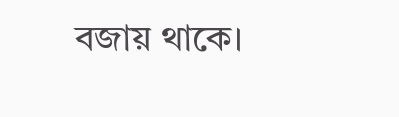বজায় থাকে।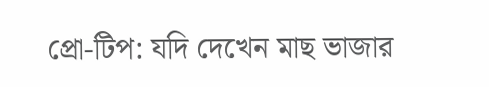প্রো-টিপ: যদি দেখেন মাছ ভাজার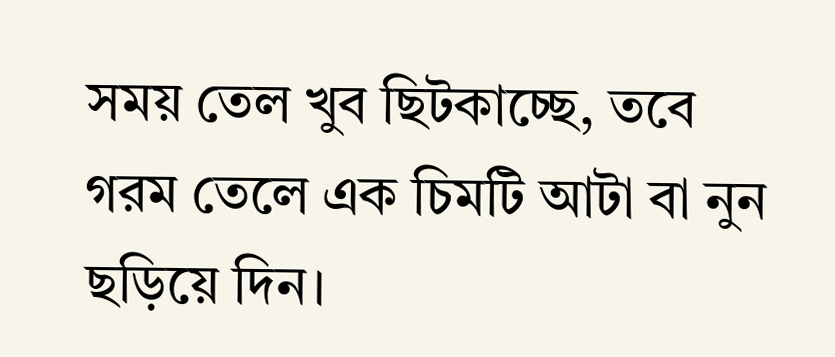সময় তেল খুব ছিটকাচ্ছে, তবে গরম তেলে এক চিমটি আটা বা নুন ছড়িয়ে দিন।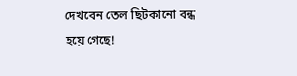দেখবেন তেল ছিটকানো বন্ধ হয়ে গেছে!